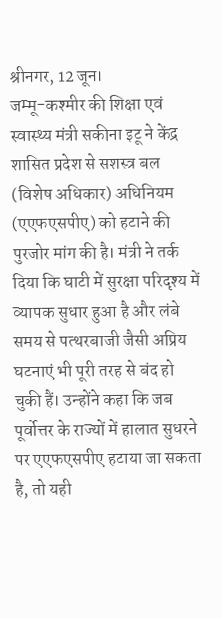श्रीनगर, 12 जून।
जम्मू-कश्मीर की शिक्षा एवं स्वास्थ्य मंत्री सकीना इटू ने केंद्र शासित प्रदेश से सशस्त्र बल (विशेष अधिकार) अधिनियम (एएफएसपीए) को हटाने की पुरजोर मांग की है। मंत्री ने तर्क दिया कि घाटी में सुरक्षा परिदृश्य में व्यापक सुधार हुआ है और लंबे समय से पत्थरबाजी जैसी अप्रिय घटनाएं भी पूरी तरह से बंद हो चुकी हैं। उन्होंने कहा कि जब पूर्वोत्तर के राज्यों में हालात सुधरने पर एएफएसपीए हटाया जा सकता है, तो यही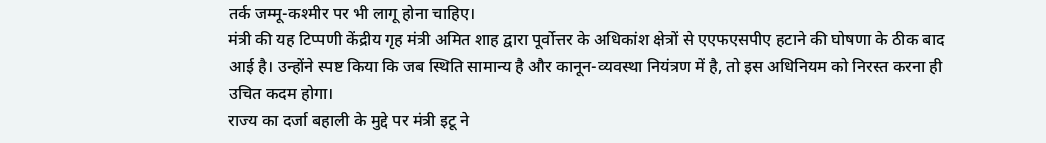तर्क जम्मू-कश्मीर पर भी लागू होना चाहिए।
मंत्री की यह टिप्पणी केंद्रीय गृह मंत्री अमित शाह द्वारा पूर्वोत्तर के अधिकांश क्षेत्रों से एएफएसपीए हटाने की घोषणा के ठीक बाद आई है। उन्होंने स्पष्ट किया कि जब स्थिति सामान्य है और कानून-व्यवस्था नियंत्रण में है, तो इस अधिनियम को निरस्त करना ही उचित कदम होगा।
राज्य का दर्जा बहाली के मुद्दे पर मंत्री इटू ने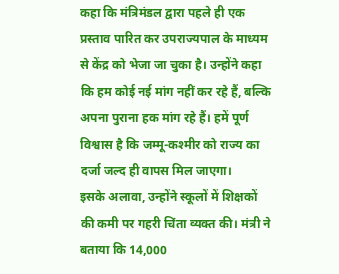कहा कि मंत्रिमंडल द्वारा पहले ही एक प्रस्ताव पारित कर उपराज्यपाल के माध्यम से केंद्र को भेजा जा चुका है। उन्होंने कहा कि हम कोई नई मांग नहीं कर रहे हैं, बल्कि अपना पुराना हक मांग रहे हैं। हमें पूर्ण विश्वास है कि जम्मू-कश्मीर को राज्य का दर्जा जल्द ही वापस मिल जाएगा।
इसके अलावा, उन्होंने स्कूलों में शिक्षकों की कमी पर गहरी चिंता व्यक्त की। मंत्री ने बताया कि 14,000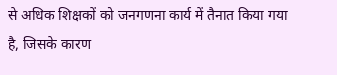से अधिक शिक्षकों को जनगणना कार्य में तैनात किया गया है, जिसके कारण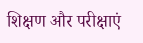शिक्षण और परीक्षाएं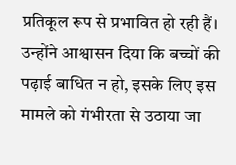प्रतिकूल रूप से प्रभावित हो रही हैं। उन्होंने आश्वासन दिया कि बच्चों की पढ़ाई बाधित न हो, इसके लिए इस मामले को गंभीरता से उठाया जा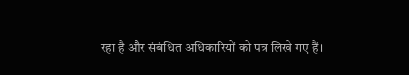रहा है और संबंधित अधिकारियों को पत्र लिखे गए हैं।